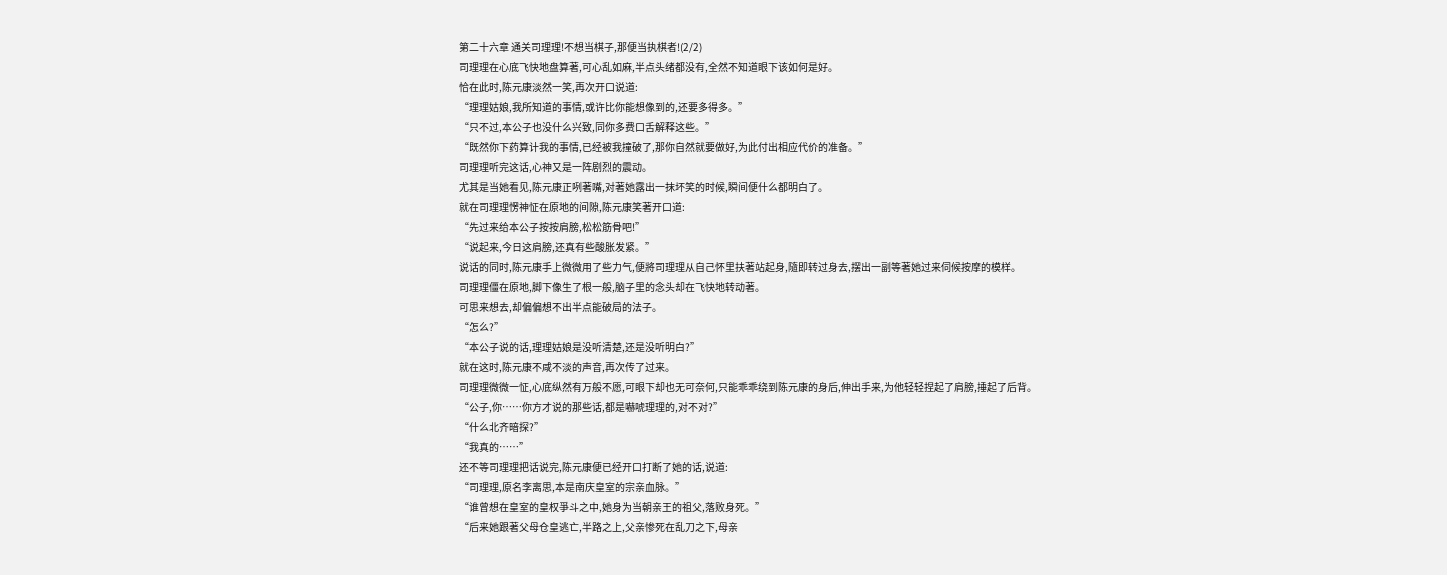第二十六章 通关司理理!不想当棋子,那便当执棋者!(2/2)
司理理在心底飞快地盘算著,可心乱如麻,半点头绪都没有,全然不知道眼下该如何是好。
恰在此时,陈元康淡然一笑,再次开口说道:
“理理姑娘,我所知道的事情,或许比你能想像到的,还要多得多。”
“只不过,本公子也没什么兴致,同你多费口舌解释这些。”
“既然你下药算计我的事情,已经被我撞破了,那你自然就要做好,为此付出相应代价的准备。”
司理理听完这话,心神又是一阵剧烈的震动。
尤其是当她看见,陈元康正咧著嘴,对著她露出一抹坏笑的时候,瞬间便什么都明白了。
就在司理理愣神怔在原地的间隙,陈元康笑著开口道:
“先过来给本公子按按肩膀,松松筋骨吧!”
“说起来,今日这肩膀,还真有些酸胀发紧。”
说话的同时,陈元康手上微微用了些力气,便將司理理从自己怀里扶著站起身,隨即转过身去,摆出一副等著她过来伺候按摩的模样。
司理理僵在原地,脚下像生了根一般,脑子里的念头却在飞快地转动著。
可思来想去,却偏偏想不出半点能破局的法子。
“怎么?”
“本公子说的话,理理姑娘是没听清楚,还是没听明白?”
就在这时,陈元康不咸不淡的声音,再次传了过来。
司理理微微一怔,心底纵然有万般不愿,可眼下却也无可奈何,只能乖乖绕到陈元康的身后,伸出手来,为他轻轻捏起了肩膀,捶起了后背。
“公子,你……你方才说的那些话,都是嚇唬理理的,对不对?”
“什么北齐暗探?”
“我真的……”
还不等司理理把话说完,陈元康便已经开口打断了她的话,说道:
“司理理,原名李离思,本是南庆皇室的宗亲血脉。”
“谁曾想在皇室的皇权爭斗之中,她身为当朝亲王的祖父,落败身死。”
“后来她跟著父母仓皇逃亡,半路之上,父亲惨死在乱刀之下,母亲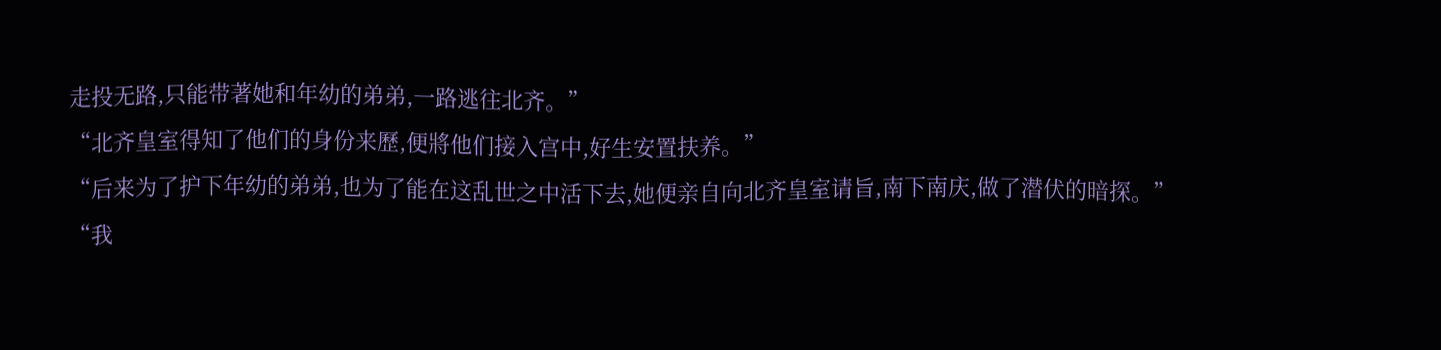走投无路,只能带著她和年幼的弟弟,一路逃往北齐。”
“北齐皇室得知了他们的身份来歷,便將他们接入宫中,好生安置扶养。”
“后来为了护下年幼的弟弟,也为了能在这乱世之中活下去,她便亲自向北齐皇室请旨,南下南庆,做了潜伏的暗探。”
“我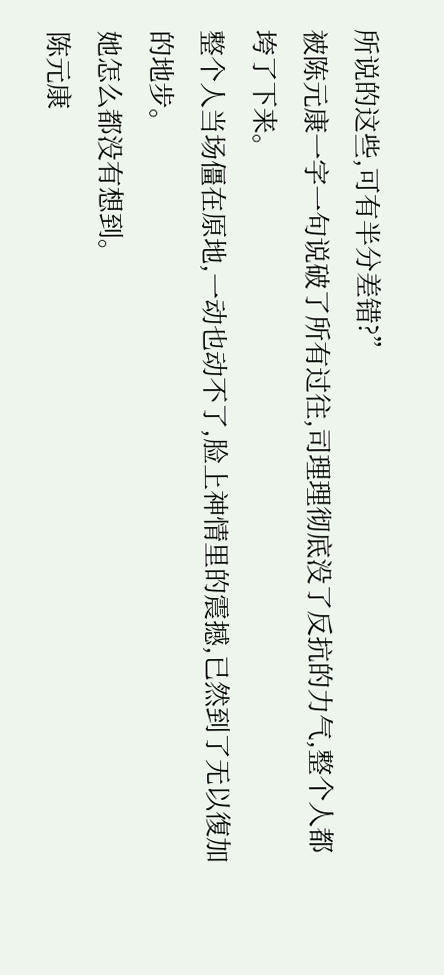所说的这些,可有半分差错?”
被陈元康一字一句说破了所有过往,司理理彻底没了反抗的力气,整个人都垮了下来。
整个人当场僵在原地,一动也动不了,脸上神情里的震撼,已然到了无以復加的地步。
她怎么都没有想到。
陈元康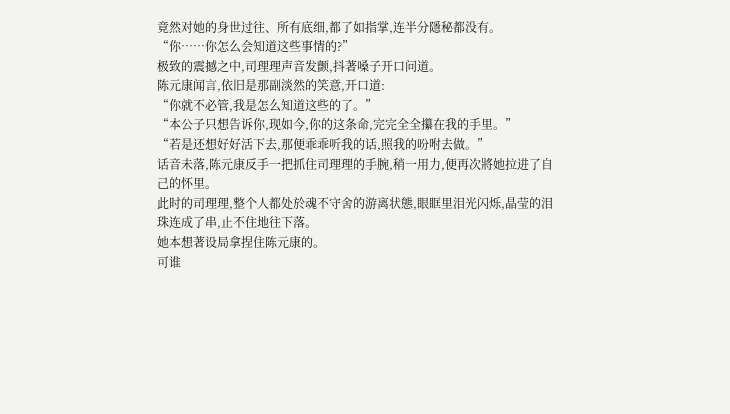竟然对她的身世过往、所有底细,都了如指掌,连半分隱秘都没有。
“你……你怎么会知道这些事情的?”
极致的震撼之中,司理理声音发颤,抖著嗓子开口问道。
陈元康闻言,依旧是那副淡然的笑意,开口道:
“你就不必管,我是怎么知道这些的了。”
“本公子只想告诉你,现如今,你的这条命,完完全全攥在我的手里。”
“若是还想好好活下去,那便乖乖听我的话,照我的吩咐去做。”
话音未落,陈元康反手一把抓住司理理的手腕,稍一用力,便再次將她拉进了自己的怀里。
此时的司理理,整个人都处於魂不守舍的游离状態,眼眶里泪光闪烁,晶莹的泪珠连成了串,止不住地往下落。
她本想著设局拿捏住陈元康的。
可谁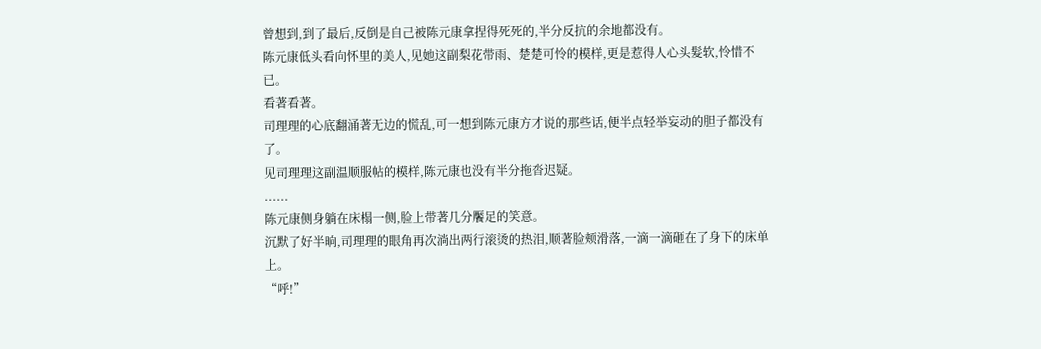曾想到,到了最后,反倒是自己被陈元康拿捏得死死的,半分反抗的余地都没有。
陈元康低头看向怀里的美人,见她这副梨花带雨、楚楚可怜的模样,更是惹得人心头髮软,怜惜不已。
看著看著。
司理理的心底翻涌著无边的慌乱,可一想到陈元康方才说的那些话,便半点轻举妄动的胆子都没有了。
见司理理这副温顺服帖的模样,陈元康也没有半分拖沓迟疑。
......
陈元康侧身躺在床榻一侧,脸上带著几分饜足的笑意。
沉默了好半晌,司理理的眼角再次淌出两行滚烫的热泪,顺著脸颊滑落,一滴一滴砸在了身下的床单上。
“呼!”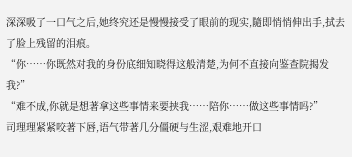深深吸了一口气之后,她终究还是慢慢接受了眼前的现实,隨即悄悄伸出手,拭去了脸上残留的泪痕。
“你……你既然对我的身份底细知晓得这般清楚,为何不直接向鉴查院揭发我?”
“难不成,你就是想著拿这些事情来要挟我……陪你……做这些事情吗?”
司理理紧紧咬著下唇,语气带著几分僵硬与生涩,艰难地开口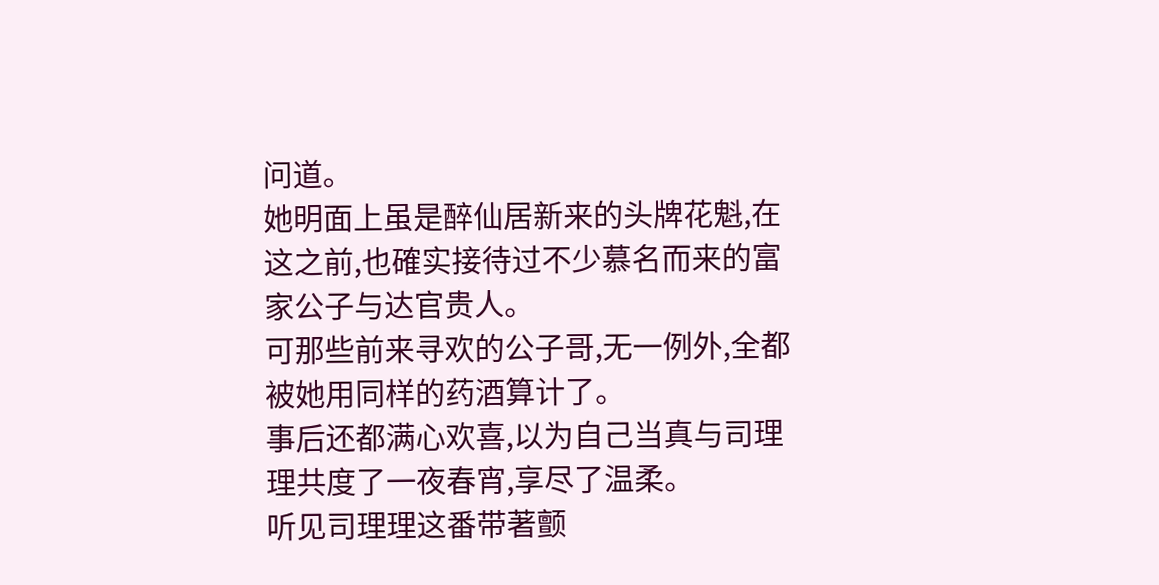问道。
她明面上虽是醉仙居新来的头牌花魁,在这之前,也確实接待过不少慕名而来的富家公子与达官贵人。
可那些前来寻欢的公子哥,无一例外,全都被她用同样的药酒算计了。
事后还都满心欢喜,以为自己当真与司理理共度了一夜春宵,享尽了温柔。
听见司理理这番带著颤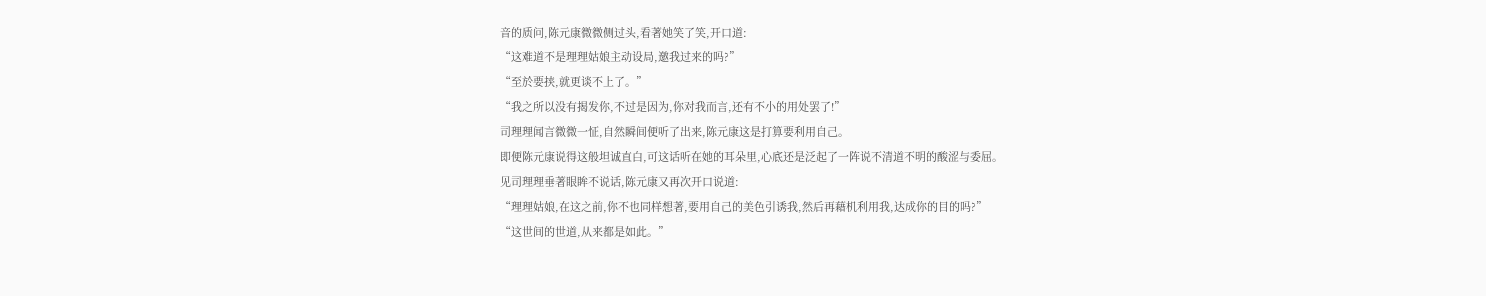音的质问,陈元康微微侧过头,看著她笑了笑,开口道:
“这难道不是理理姑娘主动设局,邀我过来的吗?”
“至於要挟,就更谈不上了。”
“我之所以没有揭发你,不过是因为,你对我而言,还有不小的用处罢了!”
司理理闻言微微一怔,自然瞬间便听了出来,陈元康这是打算要利用自己。
即便陈元康说得这般坦诚直白,可这话听在她的耳朵里,心底还是泛起了一阵说不清道不明的酸涩与委屈。
见司理理垂著眼眸不说话,陈元康又再次开口说道:
“理理姑娘,在这之前,你不也同样想著,要用自己的美色引诱我,然后再藉机利用我,达成你的目的吗?”
“这世间的世道,从来都是如此。”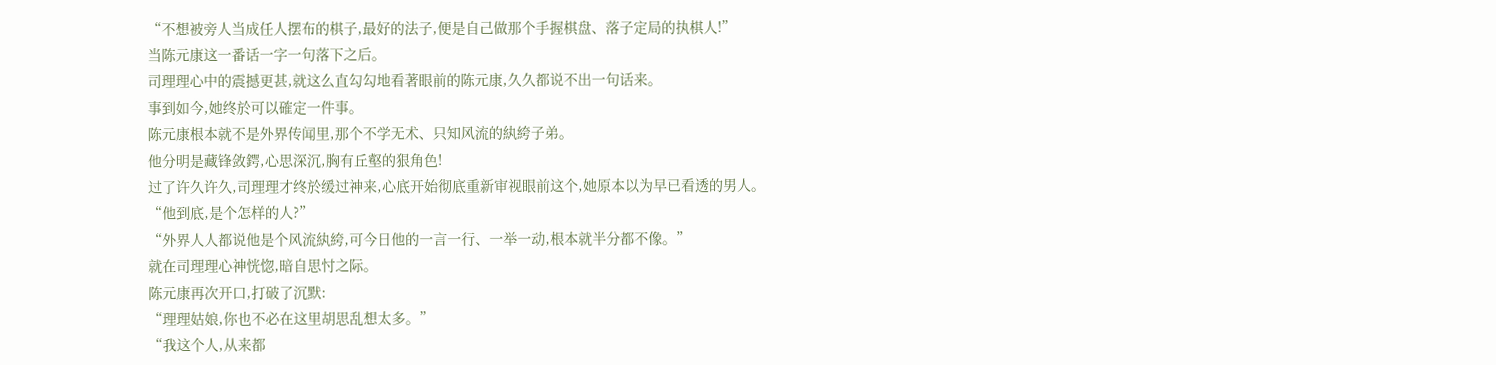“不想被旁人当成任人摆布的棋子,最好的法子,便是自己做那个手握棋盘、落子定局的执棋人!”
当陈元康这一番话一字一句落下之后。
司理理心中的震撼更甚,就这么直勾勾地看著眼前的陈元康,久久都说不出一句话来。
事到如今,她终於可以確定一件事。
陈元康根本就不是外界传闻里,那个不学无术、只知风流的紈絝子弟。
他分明是藏锋敛鍔,心思深沉,胸有丘壑的狠角色!
过了许久许久,司理理才终於缓过神来,心底开始彻底重新审视眼前这个,她原本以为早已看透的男人。
“他到底,是个怎样的人?”
“外界人人都说他是个风流紈絝,可今日他的一言一行、一举一动,根本就半分都不像。”
就在司理理心神恍惚,暗自思忖之际。
陈元康再次开口,打破了沉默:
“理理姑娘,你也不必在这里胡思乱想太多。”
“我这个人,从来都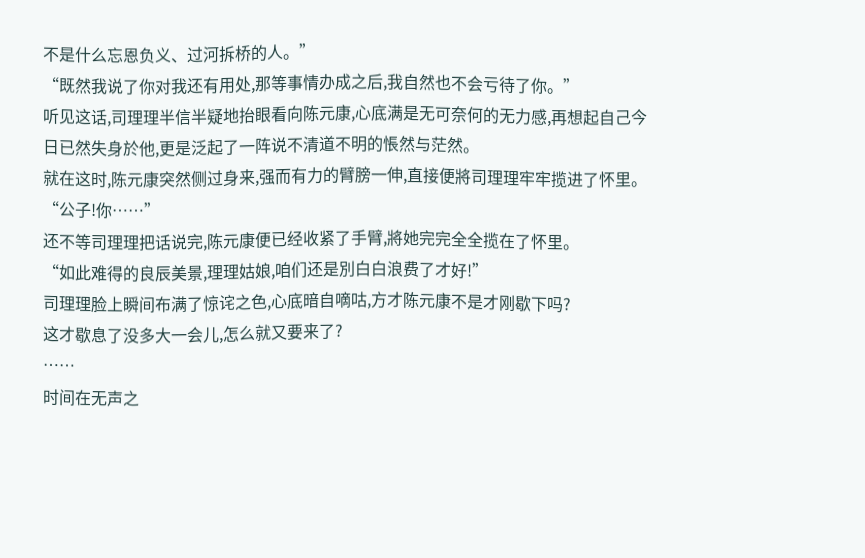不是什么忘恩负义、过河拆桥的人。”
“既然我说了你对我还有用处,那等事情办成之后,我自然也不会亏待了你。”
听见这话,司理理半信半疑地抬眼看向陈元康,心底满是无可奈何的无力感,再想起自己今日已然失身於他,更是泛起了一阵说不清道不明的悵然与茫然。
就在这时,陈元康突然侧过身来,强而有力的臂膀一伸,直接便將司理理牢牢揽进了怀里。
“公子!你……”
还不等司理理把话说完,陈元康便已经收紧了手臂,將她完完全全揽在了怀里。
“如此难得的良辰美景,理理姑娘,咱们还是別白白浪费了才好!”
司理理脸上瞬间布满了惊诧之色,心底暗自嘀咕,方才陈元康不是才刚歇下吗?
这才歇息了没多大一会儿,怎么就又要来了?
……
时间在无声之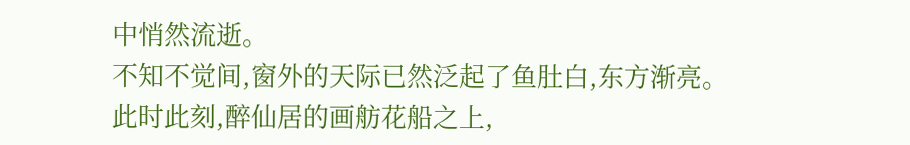中悄然流逝。
不知不觉间,窗外的天际已然泛起了鱼肚白,东方渐亮。
此时此刻,醉仙居的画舫花船之上,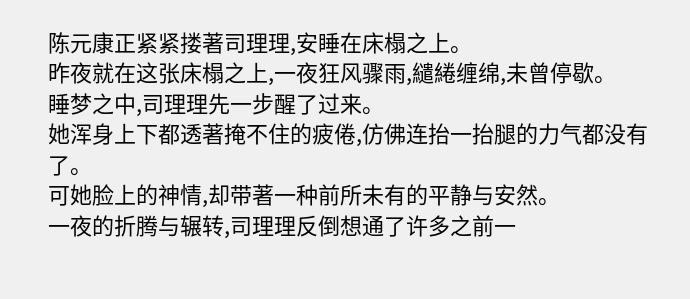陈元康正紧紧搂著司理理,安睡在床榻之上。
昨夜就在这张床榻之上,一夜狂风骤雨,繾綣缠绵,未曾停歇。
睡梦之中,司理理先一步醒了过来。
她浑身上下都透著掩不住的疲倦,仿佛连抬一抬腿的力气都没有了。
可她脸上的神情,却带著一种前所未有的平静与安然。
一夜的折腾与辗转,司理理反倒想通了许多之前一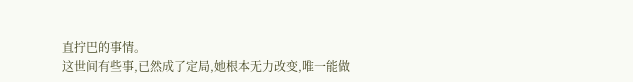直拧巴的事情。
这世间有些事,已然成了定局,她根本无力改变,唯一能做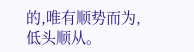的,唯有顺势而为,低头顺从。